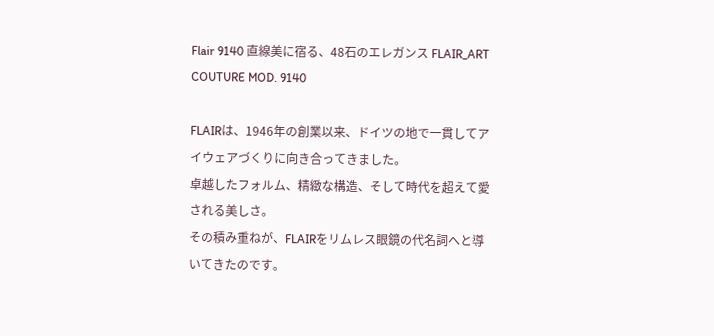Flair 9140 直線美に宿る、48石のエレガンス FLAIR_ART COUTURE MOD. 9140

FLAIRは、1946年の創業以来、ドイツの地で一貫してアイウェアづくりに向き合ってきました。
卓越したフォルム、精緻な構造、そして時代を超えて愛される美しさ。
その積み重ねが、FLAIRをリムレス眼鏡の代名詞へと導いてきたのです。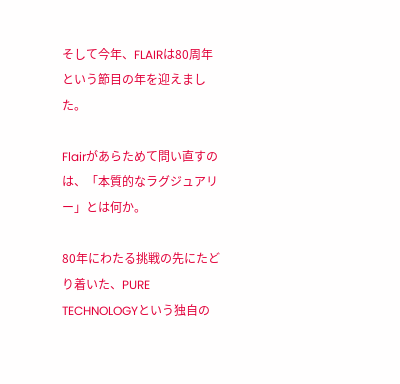そして今年、FLAIRは80周年という節目の年を迎えました。

Flairがあらためて問い直すのは、「本質的なラグジュアリー」とは何か。

80年にわたる挑戦の先にたどり着いた、PURE TECHNOLOGYという独自の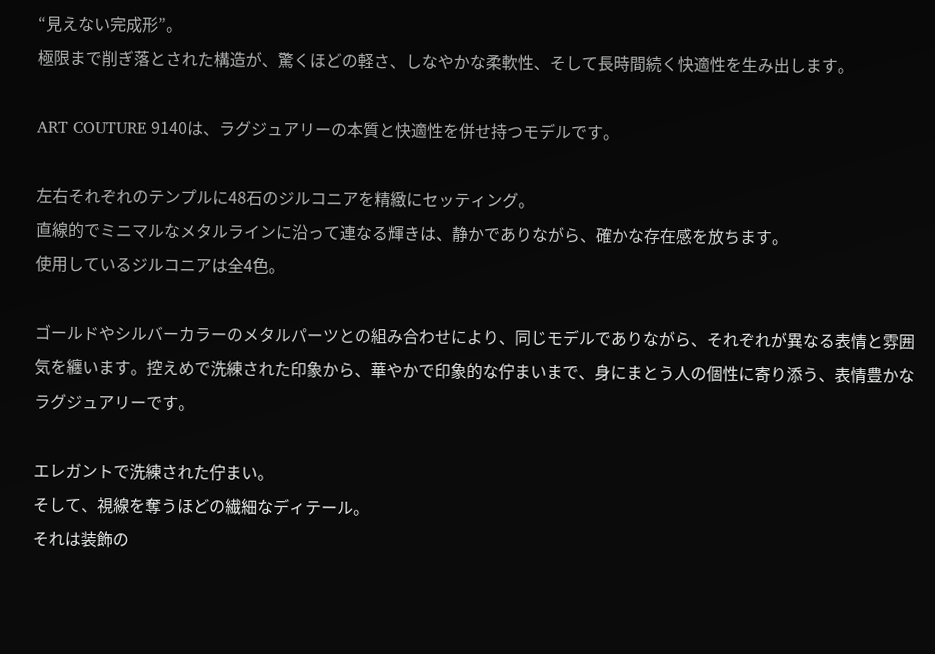“見えない完成形”。
極限まで削ぎ落とされた構造が、驚くほどの軽さ、しなやかな柔軟性、そして長時間続く快適性を生み出します。

ART COUTURE 9140は、ラグジュアリーの本質と快適性を併せ持つモデルです。

左右それぞれのテンプルに48石のジルコニアを精緻にセッティング。
直線的でミニマルなメタルラインに沿って連なる輝きは、静かでありながら、確かな存在感を放ちます。
使用しているジルコニアは全4色。

ゴールドやシルバーカラーのメタルパーツとの組み合わせにより、同じモデルでありながら、それぞれが異なる表情と雰囲気を纏います。控えめで洗練された印象から、華やかで印象的な佇まいまで、身にまとう人の個性に寄り添う、表情豊かなラグジュアリーです。

エレガントで洗練された佇まい。
そして、視線を奪うほどの繊細なディテール。
それは装飾の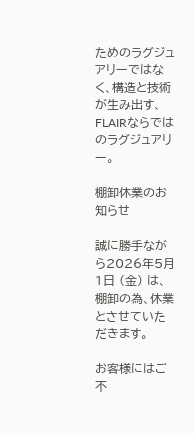ためのラグジュアリーではなく、構造と技術が生み出す、FLAIRならではのラグジュアリー。

棚卸休業のお知らせ

誠に勝手ながら2026年5月1日 (金) は、棚卸の為、休業とさせていただきます。

お客様にはご不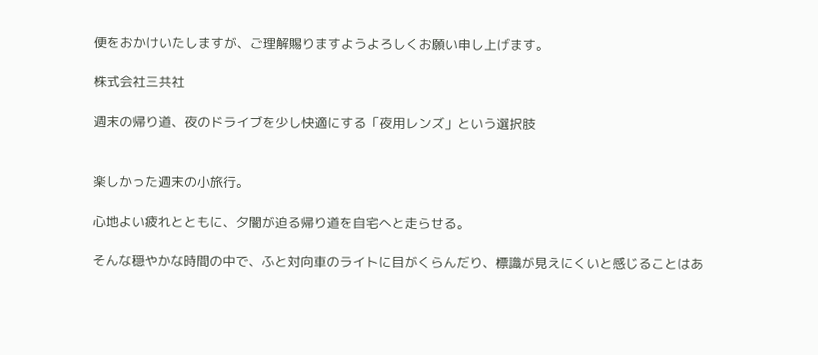便をおかけいたしますが、ご理解賜りますようよろしくお願い申し上げます。

株式会社三共社

週末の帰り道、夜のドライブを少し快適にする「夜用レンズ」という選択肢


楽しかった週末の小旅行。

心地よい疲れとともに、夕闇が迫る帰り道を自宅へと走らせる。

そんな穏やかな時間の中で、ふと対向車のライトに目がくらんだり、標識が見えにくいと感じることはあ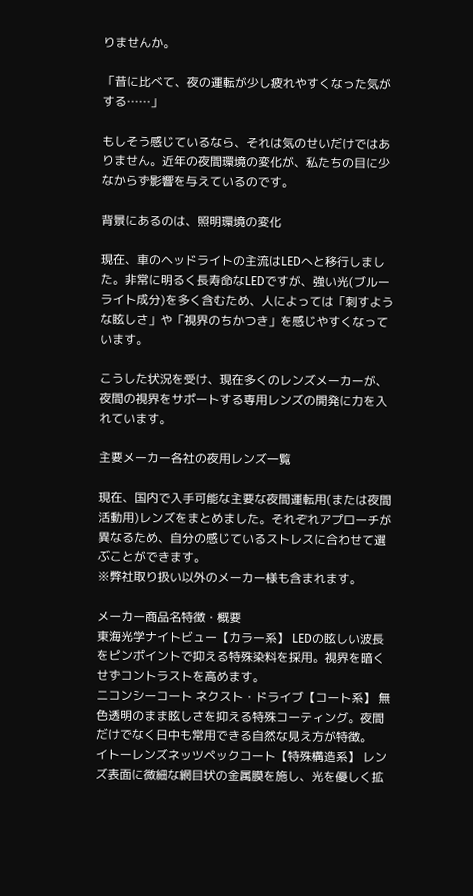りませんか。

「昔に比べて、夜の運転が少し疲れやすくなった気がする……」

もしそう感じているなら、それは気のせいだけではありません。近年の夜間環境の変化が、私たちの目に少なからず影響を与えているのです。

背景にあるのは、照明環境の変化

現在、車のヘッドライトの主流はLEDへと移行しました。非常に明るく長寿命なLEDですが、強い光(ブルーライト成分)を多く含むため、人によっては「刺すような眩しさ」や「視界のちかつき」を感じやすくなっています。

こうした状況を受け、現在多くのレンズメーカーが、夜間の視界をサポートする専用レンズの開発に力を入れています。

主要メーカー各社の夜用レンズ一覧

現在、国内で入手可能な主要な夜間運転用(または夜間活動用)レンズをまとめました。それぞれアプローチが異なるため、自分の感じているストレスに合わせて選ぶことができます。
※弊社取り扱い以外のメーカー様も含まれます。

メーカー商品名特徴・概要
東海光学ナイトビュー【カラー系】 LEDの眩しい波長をピンポイントで抑える特殊染料を採用。視界を暗くせずコントラストを高めます。
ニコンシーコート ネクスト・ドライブ【コート系】 無色透明のまま眩しさを抑える特殊コーティング。夜間だけでなく日中も常用できる自然な見え方が特徴。
イトーレンズネッツペックコート【特殊構造系】 レンズ表面に微細な網目状の金属膜を施し、光を優しく拡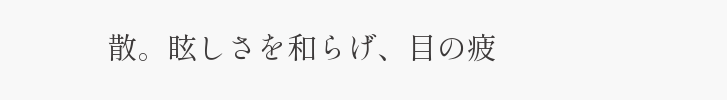散。眩しさを和らげ、目の疲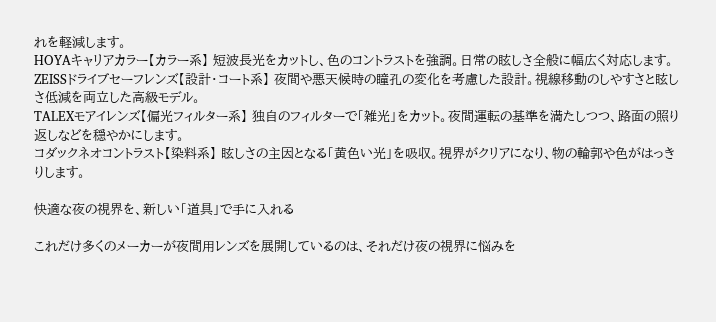れを軽減します。
HOYAキャリアカラー【カラー系】 短波長光をカットし、色のコントラストを強調。日常の眩しさ全般に幅広く対応します。
ZEISSドライブセーフレンズ【設計・コート系】 夜間や悪天候時の瞳孔の変化を考慮した設計。視線移動のしやすさと眩しさ低減を両立した高級モデル。
TALEXモアイレンズ【偏光フィルター系】 独自のフィルターで「雑光」をカット。夜間運転の基準を満たしつつ、路面の照り返しなどを穏やかにします。
コダックネオコントラスト【染料系】 眩しさの主因となる「黄色い光」を吸収。視界がクリアになり、物の輪郭や色がはっきりします。

快適な夜の視界を、新しい「道具」で手に入れる

これだけ多くのメーカーが夜間用レンズを展開しているのは、それだけ夜の視界に悩みを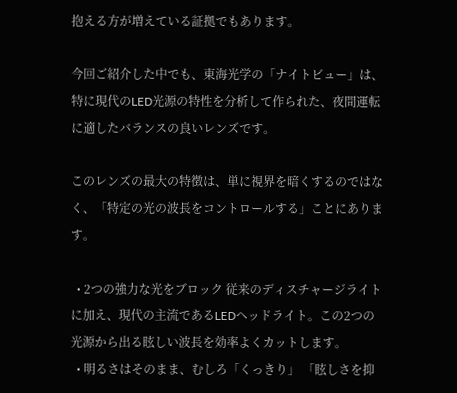抱える方が増えている証拠でもあります。

今回ご紹介した中でも、東海光学の「ナイトビュー」は、特に現代のLED光源の特性を分析して作られた、夜間運転に適したバランスの良いレンズです。

このレンズの最大の特徴は、単に視界を暗くするのではなく、「特定の光の波長をコントロールする」ことにあります。

  • 2つの強力な光をブロック 従来のディスチャージライトに加え、現代の主流であるLEDヘッドライト。この2つの光源から出る眩しい波長を効率よくカットします。
  • 明るさはそのまま、むしろ「くっきり」 「眩しさを抑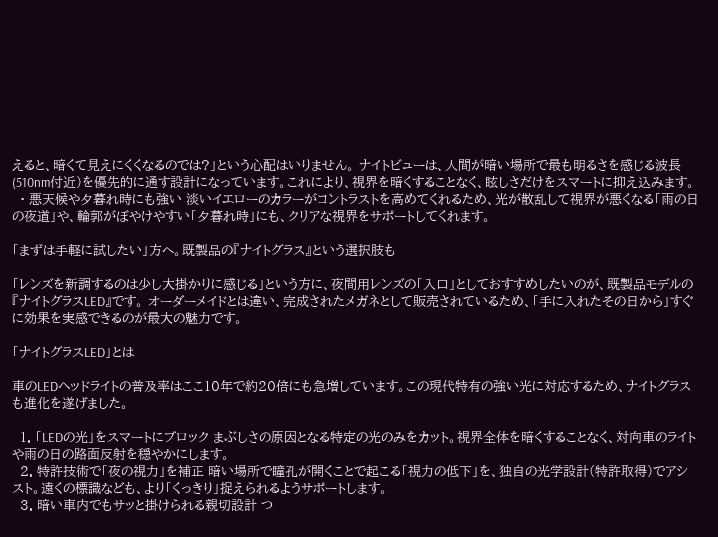えると、暗くて見えにくくなるのでは?」という心配はいりません。 ナイトビューは、人間が暗い場所で最も明るさを感じる波長(510nm付近)を優先的に通す設計になっています。これにより、視界を暗くすることなく、眩しさだけをスマートに抑え込みます。
  • 悪天候や夕暮れ時にも強い 淡いイエローのカラーがコントラストを高めてくれるため、光が散乱して視界が悪くなる「雨の日の夜道」や、輪郭がぼやけやすい「夕暮れ時」にも、クリアな視界をサポートしてくれます。

「まずは手軽に試したい」方へ。既製品の『ナイトグラス』という選択肢も

「レンズを新調するのは少し大掛かりに感じる」という方に、夜間用レンズの「入口」としておすすめしたいのが、既製品モデルの『ナイトグラスLED』です。 オーダーメイドとは違い、完成されたメガネとして販売されているため、「手に入れたその日から」すぐに効果を実感できるのが最大の魅力です。

「ナイトグラスLED」とは

車のLEDヘッドライトの普及率はここ10年で約20倍にも急増しています。この現代特有の強い光に対応するため、ナイトグラスも進化を遂げました。

  1. 「LEDの光」をスマートにブロック まぶしさの原因となる特定の光のみをカット。視界全体を暗くすることなく、対向車のライトや雨の日の路面反射を穏やかにします。
  2. 特許技術で「夜の視力」を補正 暗い場所で瞳孔が開くことで起こる「視力の低下」を、独自の光学設計(特許取得)でアシスト。遠くの標識なども、より「くっきり」捉えられるようサポートします。
  3. 暗い車内でもサッと掛けられる親切設計 つ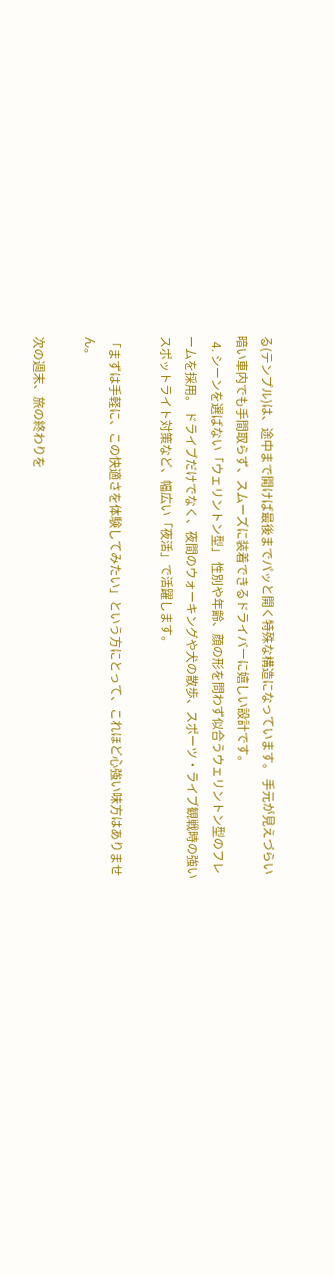る(テンプル)は、途中まで開けば最後までパッと開く特殊な構造になっています。 手元が見えづらい暗い車内でも手間取らず、スムーズに装着できるドライバーに嬉しい設計です。
  4. シーンを選ばない「ウェリントン型」 性別や年齢、顔の形を問わず似合うウェリントン型のフレームを採用。 ドライブだけでなく、夜間のウォーキングや犬の散歩、スポーツ・ライブ観戦時の強いスポットライト対策など、幅広い「夜活」で活躍します。

「まずは手軽に、この快適さを体験してみたい」という方にとって、これほど心強い味方はありません。

次の週末、旅の終わりを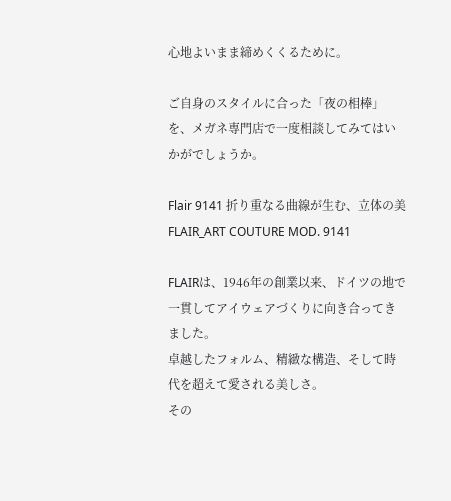心地よいまま締めくくるために。

ご自身のスタイルに合った「夜の相棒」を、メガネ専門店で一度相談してみてはいかがでしょうか。

Flair 9141 折り重なる曲線が生む、立体の美 FLAIR_ART COUTURE MOD. 9141

FLAIRは、1946年の創業以来、ドイツの地で一貫してアイウェアづくりに向き合ってきました。
卓越したフォルム、精緻な構造、そして時代を超えて愛される美しさ。
その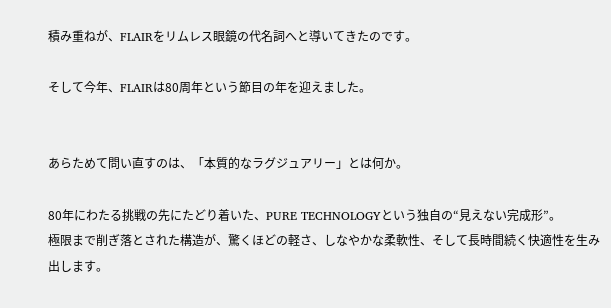積み重ねが、FLAIRをリムレス眼鏡の代名詞へと導いてきたのです。

そして今年、FLAIRは80周年という節目の年を迎えました。


あらためて問い直すのは、「本質的なラグジュアリー」とは何か。

80年にわたる挑戦の先にたどり着いた、PURE TECHNOLOGYという独自の“見えない完成形”。
極限まで削ぎ落とされた構造が、驚くほどの軽さ、しなやかな柔軟性、そして長時間続く快適性を生み出します。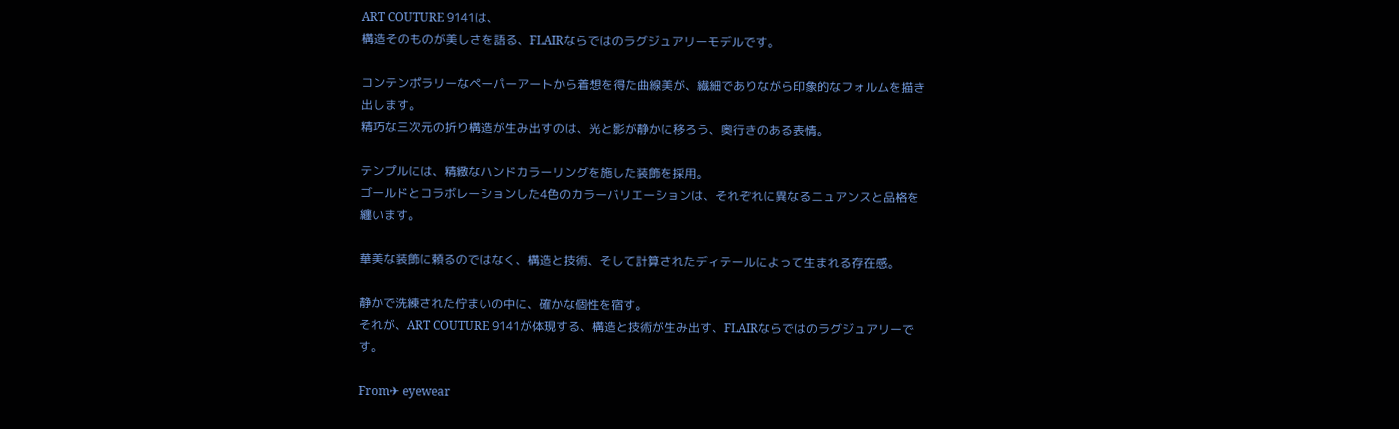ART COUTURE 9141は、
構造そのものが美しさを語る、FLAIRならではのラグジュアリーモデルです。

コンテンポラリーなペーパーアートから着想を得た曲線美が、繊細でありながら印象的なフォルムを描き出します。
精巧な三次元の折り構造が生み出すのは、光と影が静かに移ろう、奥行きのある表情。

テンプルには、精緻なハンドカラーリングを施した装飾を採用。
ゴールドとコラボレーションした4色のカラーバリエーションは、それぞれに異なるニュアンスと品格を纏います。

華美な装飾に頼るのではなく、構造と技術、そして計算されたディテールによって生まれる存在感。

静かで洗練された佇まいの中に、確かな個性を宿す。
それが、ART COUTURE 9141が体現する、構造と技術が生み出す、FLAIRならではのラグジュアリーです。

From✈ eyewear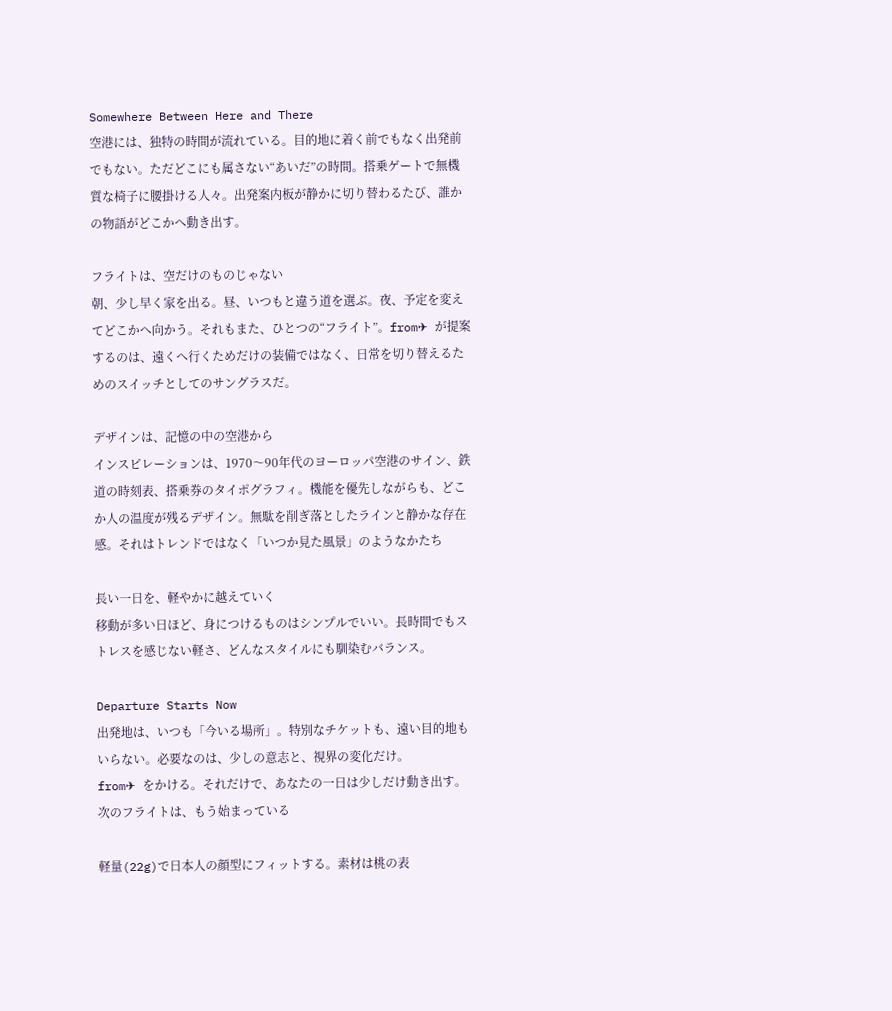Somewhere Between Here and There
空港には、独特の時間が流れている。目的地に着く前でもなく出発前でもない。ただどこにも属さない“あいだ”の時間。搭乗ゲートで無機質な椅子に腰掛ける人々。出発案内板が静かに切り替わるたび、誰かの物語がどこかへ動き出す。

フライトは、空だけのものじゃない
朝、少し早く家を出る。昼、いつもと違う道を選ぶ。夜、予定を変えてどこかへ向かう。それもまた、ひとつの“フライト”。from✈ が提案するのは、遠くへ行くためだけの装備ではなく、日常を切り替えるためのスイッチとしてのサングラスだ。

デザインは、記憶の中の空港から
インスピレーションは、1970〜90年代のヨーロッパ空港のサイン、鉄道の時刻表、搭乗券のタイポグラフィ。機能を優先しながらも、どこか人の温度が残るデザイン。無駄を削ぎ落としたラインと静かな存在感。それはトレンドではなく「いつか見た風景」のようなかたち

長い一日を、軽やかに越えていく
移動が多い日ほど、身につけるものはシンプルでいい。長時間でもストレスを感じない軽さ、どんなスタイルにも馴染むバランス。

Departure Starts Now
出発地は、いつも「今いる場所」。特別なチケットも、遠い目的地もいらない。必要なのは、少しの意志と、視界の変化だけ。
from✈ をかける。それだけで、あなたの一日は少しだけ動き出す。
次のフライトは、もう始まっている

軽量(22g)で日本人の顔型にフィットする。素材は桃の表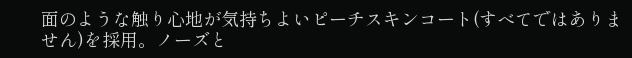面のような触り心地が気持ちよいピーチスキンコート(すべてではありません)を採用。ノーズと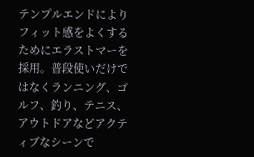テンプルエンドによりフィット感をよくするためにエラストマーを採用。普段使いだけではなくランニング、ゴルフ、釣り、テニス、アウトドアなどアクティブなシーンで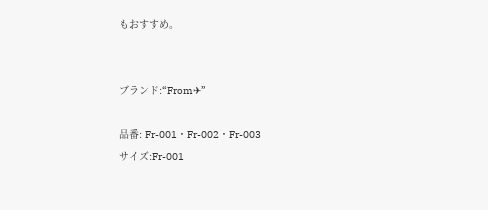もおすすめ。


ブランド:“From✈”

品番: Fr-001・Fr-002・Fr-003
サイズ:Fr-001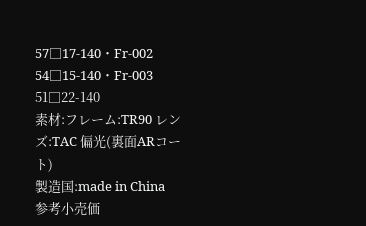57□17-140・Fr-002 54□15-140・Fr-003 51□22-140
素材:フレーム:TR90 レンズ:TAC 偏光(裏面ARコート)
製造国:made in China
参考小売価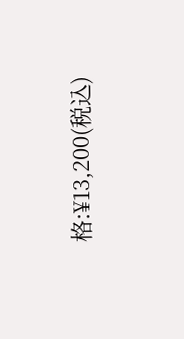格:¥13,200(税込)